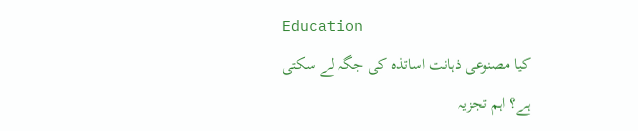Education
کیا مصنوعی ذہانت اساتذہ کی جگہ لے سکتی ہے؟ اہم تجزیہ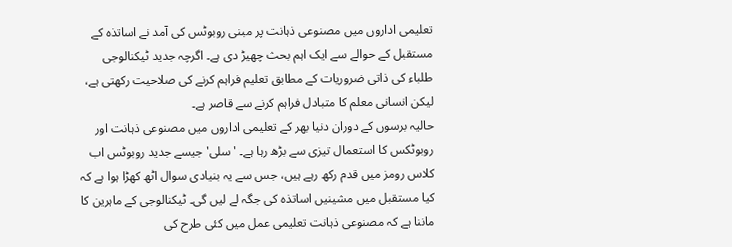تعلیمی اداروں میں مصنوعی ذہانت پر مبنی روبوٹس کی آمد نے اساتذہ کے مستقبل کے حوالے سے ایک اہم بحث چھیڑ دی ہے۔ اگرچہ جدید ٹیکنالوجی طلباء کی ذاتی ضروریات کے مطابق تعلیم فراہم کرنے کی صلاحیت رکھتی ہے، لیکن انسانی معلم کا متبادل فراہم کرنے سے قاصر ہے۔
حالیہ برسوں کے دوران دنیا بھر کے تعلیمی اداروں میں مصنوعی ذہانت اور روبوٹکس کا استعمال تیزی سے بڑھ رہا ہے۔ 'سلی' جیسے جدید روبوٹس اب کلاس رومز میں قدم رکھ رہے ہیں، جس سے یہ بنیادی سوال اٹھ کھڑا ہوا ہے کہ کیا مستقبل میں مشینیں اساتذہ کی جگہ لے لیں گی۔ ٹیکنالوجی کے ماہرین کا ماننا ہے کہ مصنوعی ذہانت تعلیمی عمل میں کئی طرح کی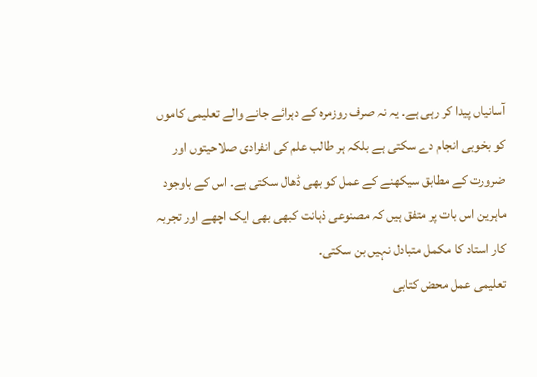آسانیاں پیدا کر رہی ہے۔ یہ نہ صرف روزمرہ کے دہرائے جانے والے تعلیمی کاموں کو بخوبی انجام دے سکتی ہے بلکہ ہر طالب علم کی انفرادی صلاحیتوں اور ضرورت کے مطابق سیکھنے کے عمل کو بھی ڈھال سکتی ہے۔ اس کے باوجود ماہرین اس بات پر متفق ہیں کہ مصنوعی ذہانت کبھی بھی ایک اچھے اور تجربہ کار استاد کا مکمل متبادل نہیں بن سکتی۔
تعلیمی عمل محض کتابی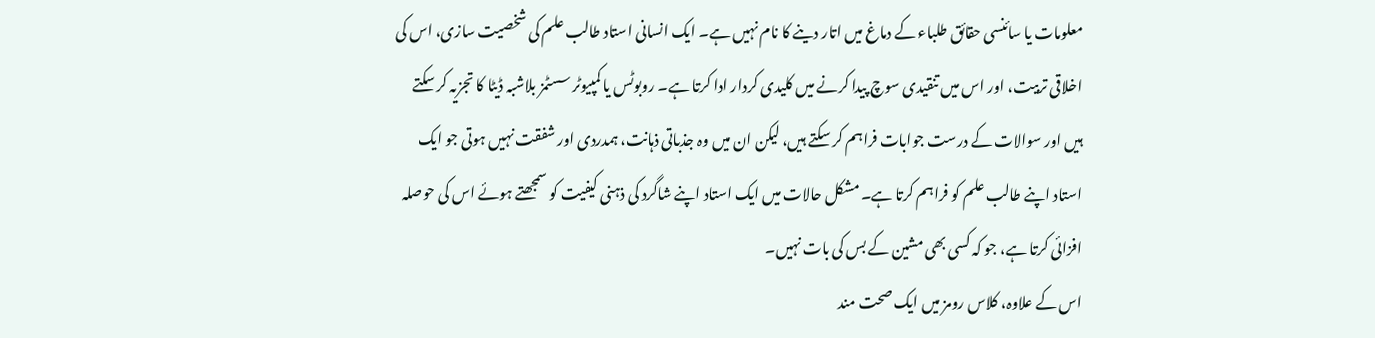معلومات یا سائنسی حقائق طلباء کے دماغ میں اتار دینے کا نام نہیں ہے۔ ایک انسانی استاد طالب علم کی شخصیت سازی، اس کی اخلاقی تربیت، اور اس میں تنقیدی سوچ پیدا کرنے میں کلیدی کردار ادا کرتا ہے۔ روبوٹس یا کمپیوٹر سسٹمز بلاشبہ ڈیٹا کا تجزیہ کر سکتے ہیں اور سوالات کے درست جوابات فراہم کر سکتے ہیں، لیکن ان میں وہ جذباتی ذہانت، ہمدردی اور شفقت نہیں ہوتی جو ایک استاد اپنے طالب علم کو فراہم کرتا ہے۔ مشکل حالات میں ایک استاد اپنے شاگرد کی ذہنی کیفیت کو سمجھتے ہوئے اس کی حوصلہ افزائی کرتا ہے، جو کہ کسی بھی مشین کے بس کی بات نہیں۔
اس کے علاوہ، کلاس رومز میں ایک صحت مند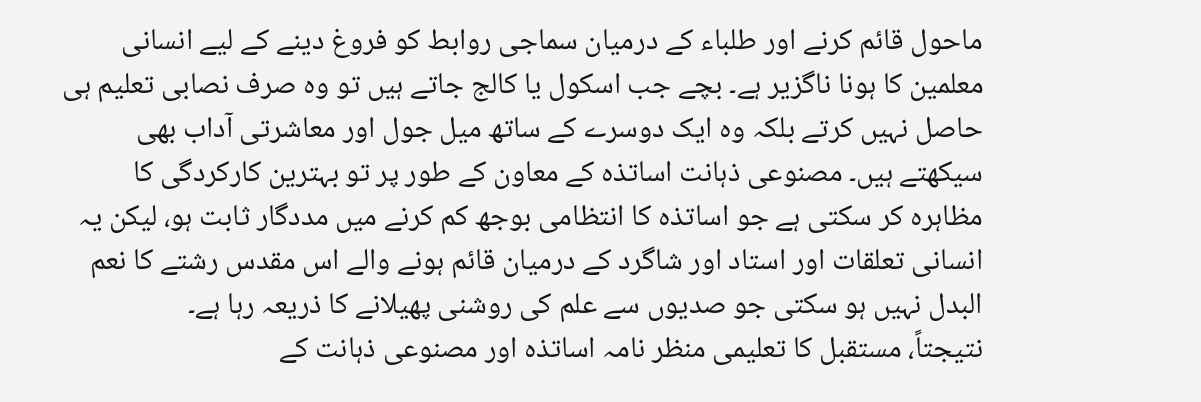ماحول قائم کرنے اور طلباء کے درمیان سماجی روابط کو فروغ دینے کے لیے انسانی معلمین کا ہونا ناگزیر ہے۔ بچے جب اسکول یا کالج جاتے ہیں تو وہ صرف نصابی تعلیم ہی حاصل نہیں کرتے بلکہ وہ ایک دوسرے کے ساتھ میل جول اور معاشرتی آداب بھی سیکھتے ہیں۔ مصنوعی ذہانت اساتذہ کے معاون کے طور پر تو بہترین کارکردگی کا مظاہرہ کر سکتی ہے جو اساتذہ کا انتظامی بوجھ کم کرنے میں مددگار ثابت ہو، لیکن یہ انسانی تعلقات اور استاد اور شاگرد کے درمیان قائم ہونے والے اس مقدس رشتے کا نعم البدل نہیں ہو سکتی جو صدیوں سے علم کی روشنی پھیلانے کا ذریعہ رہا ہے۔
نتیجتاً، مستقبل کا تعلیمی منظر نامہ اساتذہ اور مصنوعی ذہانت کے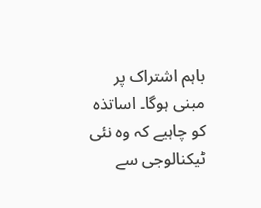باہم اشتراک پر مبنی ہوگا۔ اساتذہ کو چاہیے کہ وہ نئی ٹیکنالوجی سے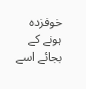خوفزدہ ہونے کے بجائے اسے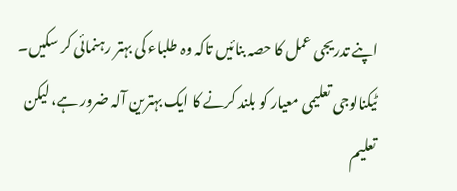اپنے تدریجی عمل کا حصہ بنائیں تاکہ وہ طلباء کی بہتر رہنمائی کر سکیں۔ ٹیکنالوجی تعلیمی معیار کو بلند کرنے کا ایک بہترین آلہ ضرور ہے، لیکن تعلیم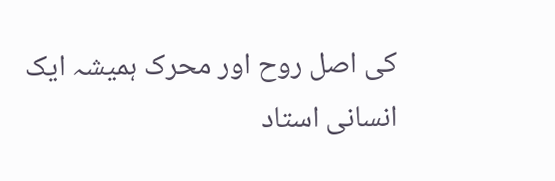کی اصل روح اور محرک ہمیشہ ایک انسانی استاد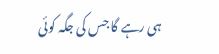ہی رہے گا جس کی جگہ کوئی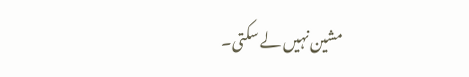مشین نہیں لے سکتی۔